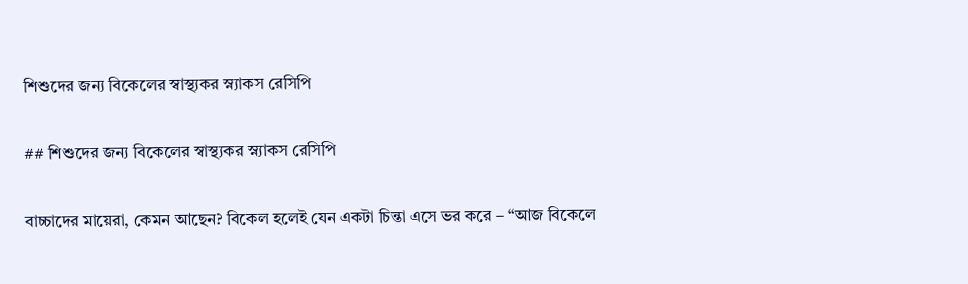শিশুদের জন্য বিকেলের স্বাস্থ্যকর স্ন্যাকস রেসিপি

## শিশুদের জন্য বিকেলের স্বাস্থ্যকর স্ন্যাকস রেসিপি

বাচ্চাদের মায়েরা, কেমন আছেন? বিকেল হলেই যেন একটা চিন্তা এসে ভর করে – “আজ বিকেলে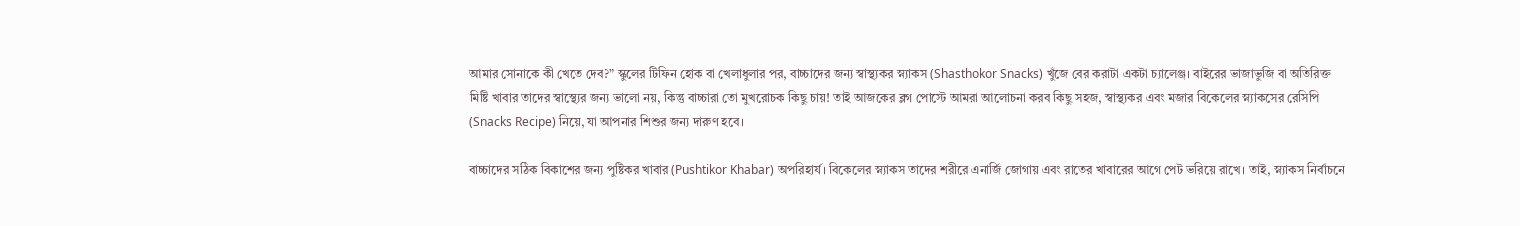আমার সোনাকে কী খেতে দেব?” স্কুলের টিফিন হোক বা খেলাধুলার পর, বাচ্চাদের জন্য স্বাস্থ্যকর স্ন্যাকস (Shasthokor Snacks) খুঁজে বের করাটা একটা চ্যালেঞ্জ। বাইরের ভাজাভুজি বা অতিরিক্ত মিষ্টি খাবার তাদের স্বাস্থ্যের জন্য ভালো নয়, কিন্তু বাচ্চারা তো মুখরোচক কিছু চায়! তাই আজকের ব্লগ পোস্টে আমরা আলোচনা করব কিছু সহজ, স্বাস্থ্যকর এবং মজার বিকেলের স্ন্যাকসের রেসিপি (Snacks Recipe) নিয়ে, যা আপনার শিশুর জন্য দারুণ হবে।

বাচ্চাদের সঠিক বিকাশের জন্য পুষ্টিকর খাবার (Pushtikor Khabar) অপরিহার্য। বিকেলের স্ন্যাকস তাদের শরীরে এনার্জি জোগায় এবং রাতের খাবারের আগে পেট ভরিয়ে রাখে। তাই, স্ন্যাকস নির্বাচনে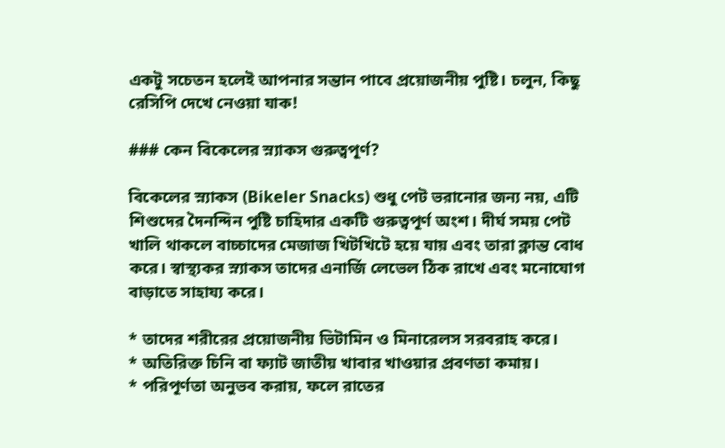একটু সচেতন হলেই আপনার সন্তান পাবে প্রয়োজনীয় পুষ্টি। চলুন, কিছু রেসিপি দেখে নেওয়া যাক!

### কেন বিকেলের স্ন্যাকস গুরুত্বপূর্ণ?

বিকেলের স্ন্যাকস (Bikeler Snacks) শুধু পেট ভরানোর জন্য নয়, এটি শিশুদের দৈনন্দিন পুষ্টি চাহিদার একটি গুরুত্বপূর্ণ অংশ। দীর্ঘ সময় পেট খালি থাকলে বাচ্চাদের মেজাজ খিটখিটে হয়ে যায় এবং তারা ক্লান্ত বোধ করে। স্বাস্থ্যকর স্ন্যাকস তাদের এনার্জি লেভেল ঠিক রাখে এবং মনোযোগ বাড়াতে সাহায্য করে।

* তাদের শরীরের প্রয়োজনীয় ভিটামিন ও মিনারেলস সরবরাহ করে।
* অতিরিক্ত চিনি বা ফ্যাট জাতীয় খাবার খাওয়ার প্রবণতা কমায়।
* পরিপূর্ণতা অনুভব করায়, ফলে রাতের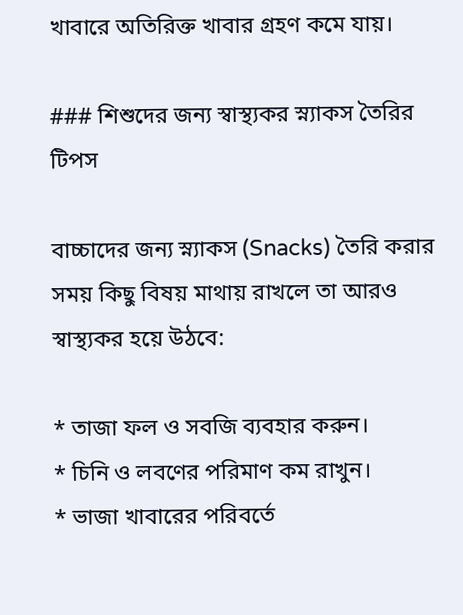খাবারে অতিরিক্ত খাবার গ্রহণ কমে যায়।

### শিশুদের জন্য স্বাস্থ্যকর স্ন্যাকস তৈরির টিপস

বাচ্চাদের জন্য স্ন্যাকস (Snacks) তৈরি করার সময় কিছু বিষয় মাথায় রাখলে তা আরও স্বাস্থ্যকর হয়ে উঠবে:

* তাজা ফল ও সবজি ব্যবহার করুন।
* চিনি ও লবণের পরিমাণ কম রাখুন।
* ভাজা খাবারের পরিবর্তে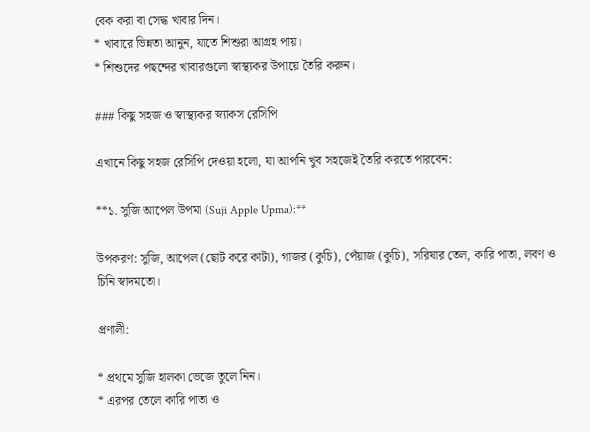বেক করা বা সেদ্ধ খাবার দিন।
* খাবারে ভিন্নতা আনুন, যাতে শিশুরা আগ্রহ পায়।
* শিশুদের পছন্দের খাবারগুলো স্বাস্থ্যকর উপায়ে তৈরি করুন।

### কিছু সহজ ও স্বাস্থ্যকর স্ন্যাকস রেসিপি

এখানে কিছু সহজ রেসিপি দেওয়া হলো, যা আপনি খুব সহজেই তৈরি করতে পারবেন:

**১. সুজি আপেল উপমা (Suji Apple Upma):**

উপকরণ: সুজি, আপেল (ছোট করে কাটা), গাজর (কুচি), পেঁয়াজ (কুচি), সরিষার তেল, কারি পাতা, লবণ ও চিনি স্বাদমতো।

প্রণালী:

* প্রথমে সুজি হালকা ভেজে তুলে নিন।
* এরপর তেলে কারি পাতা ও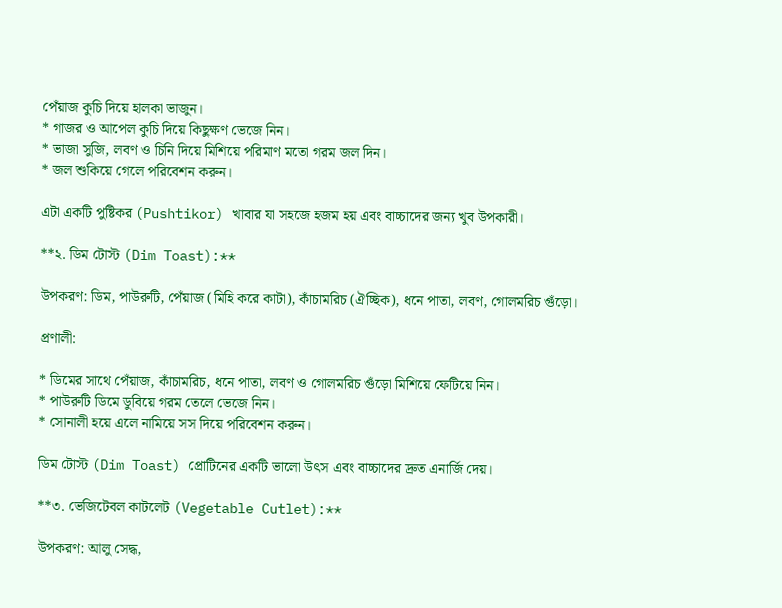পেঁয়াজ কুচি দিয়ে হালকা ভাজুন।
* গাজর ও আপেল কুচি দিয়ে কিছুক্ষণ ভেজে নিন।
* ভাজা সুজি, লবণ ও চিনি দিয়ে মিশিয়ে পরিমাণ মতো গরম জল দিন।
* জল শুকিয়ে গেলে পরিবেশন করুন।

এটা একটি পুষ্টিকর (Pushtikor) খাবার যা সহজে হজম হয় এবং বাচ্চাদের জন্য খুব উপকারী।

**২. ডিম টোস্ট (Dim Toast):**

উপকরণ: ডিম, পাউরুটি, পেঁয়াজ (মিহি করে কাটা), কাঁচামরিচ (ঐচ্ছিক), ধনে পাতা, লবণ, গোলমরিচ গুঁড়ো।

প্রণালী:

* ডিমের সাথে পেঁয়াজ, কাঁচামরিচ, ধনে পাতা, লবণ ও গোলমরিচ গুঁড়ো মিশিয়ে ফেটিয়ে নিন।
* পাউরুটি ডিমে ডুবিয়ে গরম তেলে ভেজে নিন।
* সোনালী হয়ে এলে নামিয়ে সস দিয়ে পরিবেশন করুন।

ডিম টোস্ট (Dim Toast) প্রোটিনের একটি ভালো উৎস এবং বাচ্চাদের দ্রুত এনার্জি দেয়।

**৩. ভেজিটেবল কাটলেট (Vegetable Cutlet):**

উপকরণ: আলু সেদ্ধ,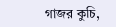গাজর কুচি,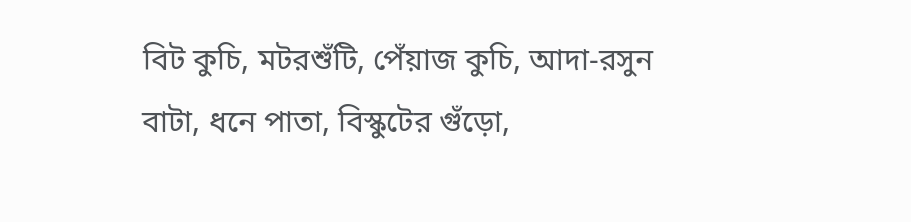বিট কুচি, মটরশুঁটি, পেঁয়াজ কুচি, আদা-রসুন বাটা, ধনে পাতা, বিস্কুটের গুঁড়ো,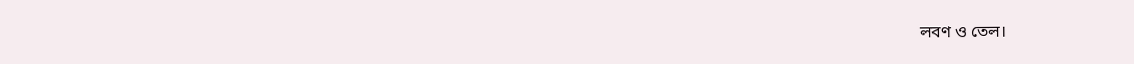লবণ ও তেল।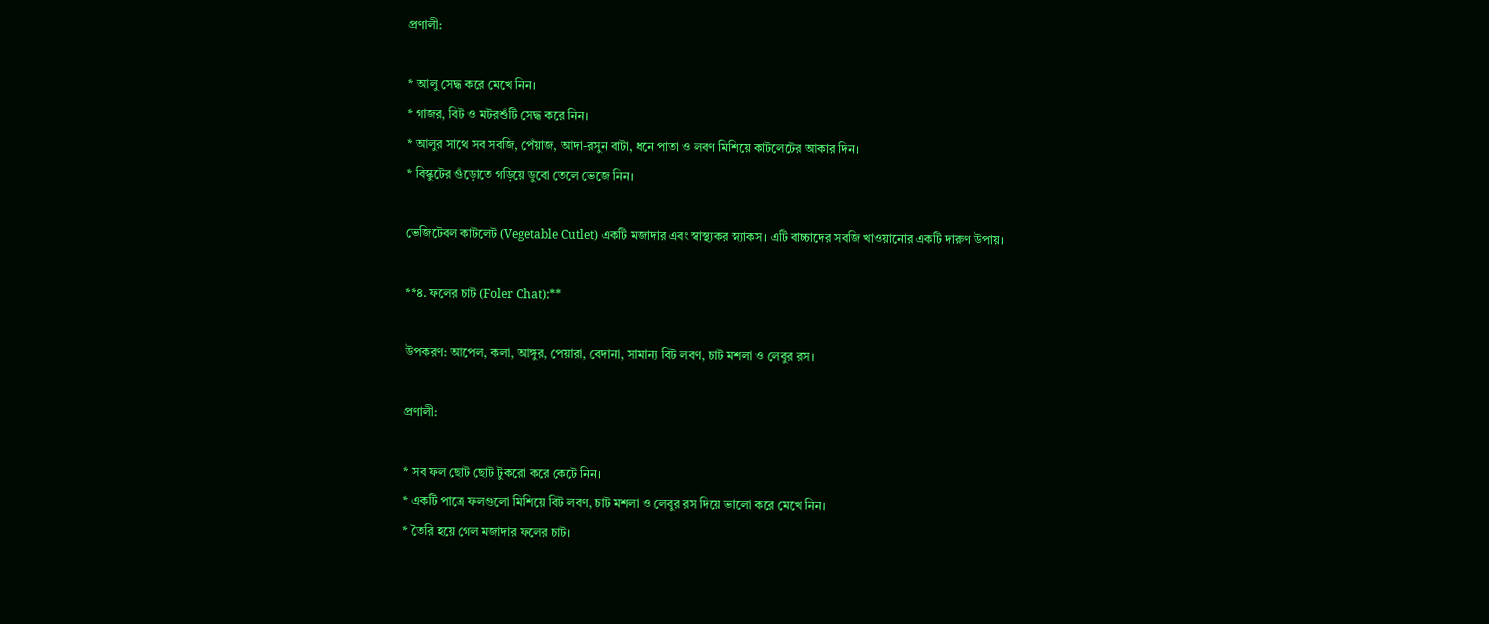প্রণালী:

* আলু সেদ্ধ করে মেখে নিন।
* গাজর, বিট ও মটরশুঁটি সেদ্ধ করে নিন।
* আলুর সাথে সব সবজি, পেঁয়াজ, আদা-রসুন বাটা, ধনে পাতা ও লবণ মিশিয়ে কাটলেটের আকার দিন।
* বিস্কুটের গুঁড়োতে গড়িয়ে ডুবো তেলে ভেজে নিন।

ভেজিটেবল কাটলেট (Vegetable Cutlet) একটি মজাদার এবং স্বাস্থ্যকর স্ন্যাকস। এটি বাচ্চাদের সবজি খাওয়ানোর একটি দারুণ উপায়।

**৪. ফলের চাট (Foler Chat):**

উপকরণ: আপেল, কলা, আঙ্গুর, পেয়ারা, বেদানা, সামান্য বিট লবণ, চাট মশলা ও লেবুর রস।

প্রণালী:

* সব ফল ছোট ছোট টুকরো করে কেটে নিন।
* একটি পাত্রে ফলগুলো মিশিয়ে বিট লবণ, চাট মশলা ও লেবুর রস দিয়ে ভালো করে মেখে নিন।
* তৈরি হয়ে গেল মজাদার ফলের চাট।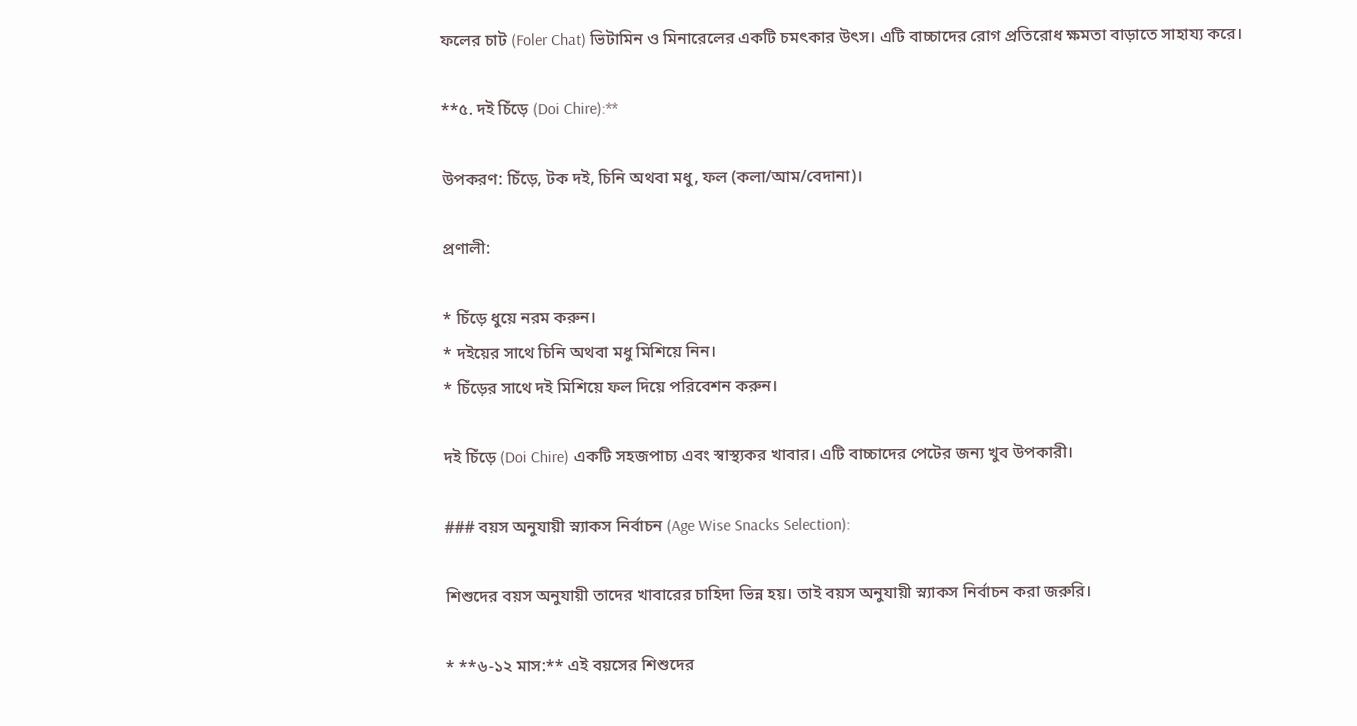ফলের চাট (Foler Chat) ভিটামিন ও মিনারেলের একটি চমৎকার উৎস। এটি বাচ্চাদের রোগ প্রতিরোধ ক্ষমতা বাড়াতে সাহায্য করে।

**৫. দই চিঁড়ে (Doi Chire):**

উপকরণ: চিঁড়ে, টক দই, চিনি অথবা মধু, ফল (কলা/আম/বেদানা)।

প্রণালী:

* চিঁড়ে ধুয়ে নরম করুন।
* দইয়ের সাথে চিনি অথবা মধু মিশিয়ে নিন।
* চিঁড়ের সাথে দই মিশিয়ে ফল দিয়ে পরিবেশন করুন।

দই চিঁড়ে (Doi Chire) একটি সহজপাচ্য এবং স্বাস্থ্যকর খাবার। এটি বাচ্চাদের পেটের জন্য খুব উপকারী।

### বয়স অনুযায়ী স্ন্যাকস নির্বাচন (Age Wise Snacks Selection):

শিশুদের বয়স অনুযায়ী তাদের খাবারের চাহিদা ভিন্ন হয়। তাই বয়স অনুযায়ী স্ন্যাকস নির্বাচন করা জরুরি।

* **৬-১২ মাস:** এই বয়সের শিশুদের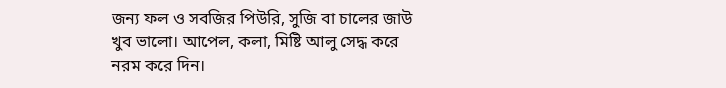জন্য ফল ও সবজির পিউরি, সুজি বা চালের জাউ খুব ভালো। আপেল, কলা, মিষ্টি আলু সেদ্ধ করে নরম করে দিন।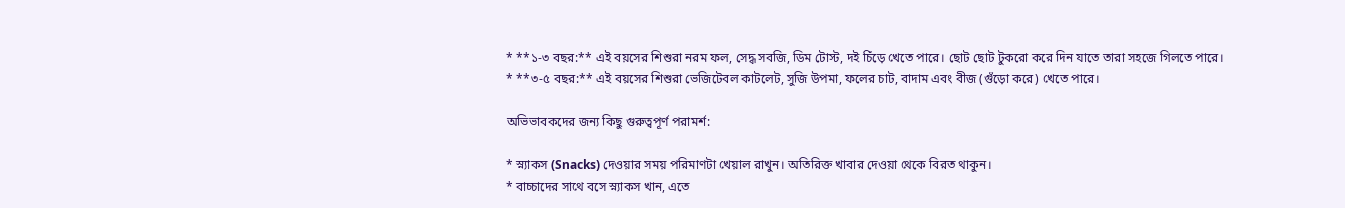* **১-৩ বছর:** এই বয়সের শিশুরা নরম ফল, সেদ্ধ সবজি, ডিম টোস্ট, দই চিঁড়ে খেতে পারে। ছোট ছোট টুকরো করে দিন যাতে তারা সহজে গিলতে পারে।
* **৩-৫ বছর:** এই বয়সের শিশুরা ভেজিটেবল কাটলেট, সুজি উপমা, ফলের চাট, বাদাম এবং বীজ (গুঁড়ো করে) খেতে পারে।

অভিভাবকদের জন্য কিছু গুরুত্বপূর্ণ পরামর্শ:

* স্ন্যাকস (Snacks) দেওয়ার সময় পরিমাণটা খেয়াল রাখুন। অতিরিক্ত খাবার দেওয়া থেকে বিরত থাকুন।
* বাচ্চাদের সাথে বসে স্ন্যাকস খান, এতে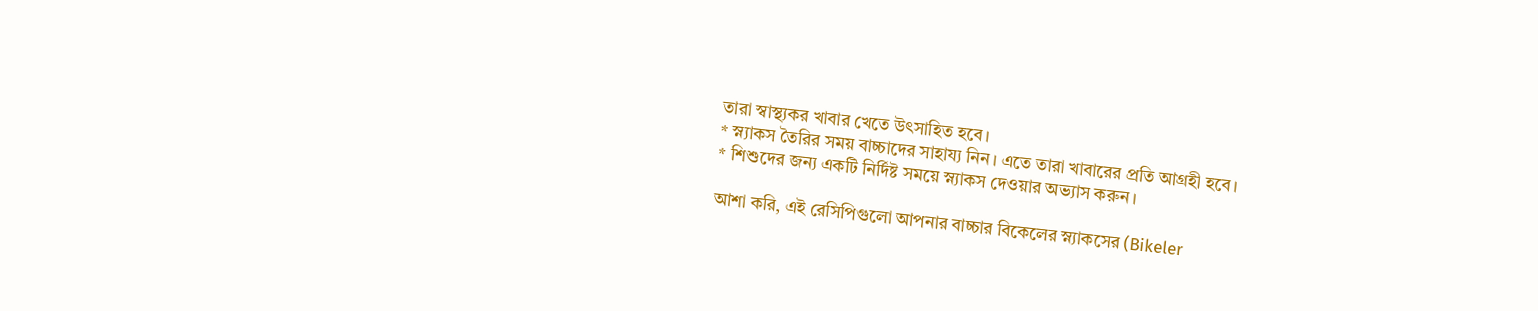তারা স্বাস্থ্যকর খাবার খেতে উৎসাহিত হবে।
* স্ন্যাকস তৈরির সময় বাচ্চাদের সাহায্য নিন। এতে তারা খাবারের প্রতি আগ্রহী হবে।
* শিশুদের জন্য একটি নির্দিষ্ট সময়ে স্ন্যাকস দেওয়ার অভ্যাস করুন।

আশা করি, এই রেসিপিগুলো আপনার বাচ্চার বিকেলের স্ন্যাকসের (Bikeler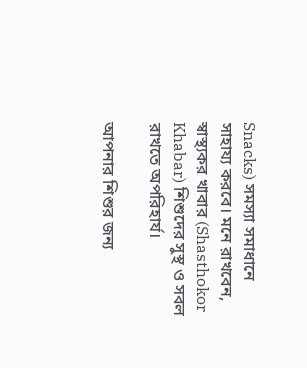Snacks) সমস্যা সমাধানে সাহায্য করবে। মনে রাখবেন, স্বাস্থ্যকর খাবার (Shasthokor Khabar) শিশুদের সুস্থ ও সবল রাখতে অপরিহার্য।

আপনার শিশুর জন্য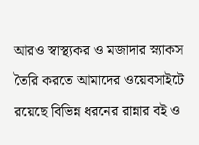আরও স্বাস্থ্যকর ও মজাদার স্ন্যাকস তৈরি করতে আমাদের ওয়েবসাইটে রয়েছে বিভিন্ন ধরনের রান্নার বই ও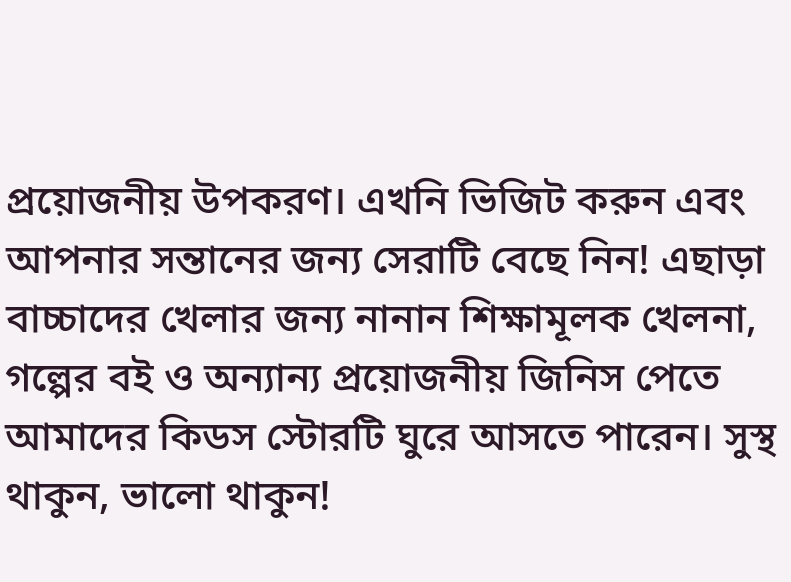প্রয়োজনীয় উপকরণ। এখনি ভিজিট করুন এবং আপনার সন্তানের জন্য সেরাটি বেছে নিন! এছাড়া বাচ্চাদের খেলার জন্য নানান শিক্ষামূলক খেলনা, গল্পের বই ও অন্যান্য প্রয়োজনীয় জিনিস পেতে আমাদের কিডস স্টোরটি ঘুরে আসতে পারেন। সুস্থ থাকুন, ভালো থাকুন!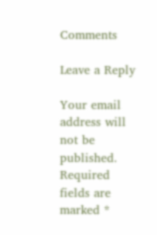Comments

Leave a Reply

Your email address will not be published. Required fields are marked *